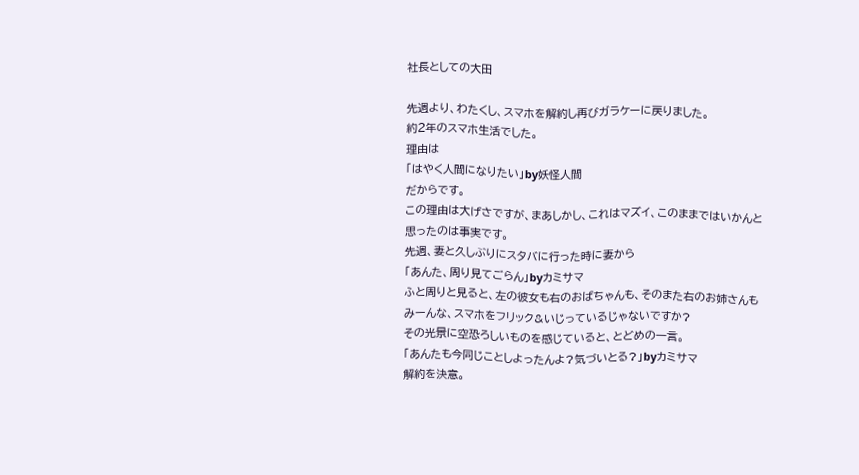社長としての大田

先週より、わたくし、スマホを解約し再びガラケーに戻りました。
約2年のスマホ生活でした。
理由は
「はやく人間になりたい」by妖怪人間
だからです。
この理由は大げさですが、まあしかし、これはマズイ、このままではいかんと
思ったのは事実です。
先週、妻と久しぶりにスタバに行った時に妻から
「あんた、周り見てごらん」byカミサマ
ふと周りと見ると、左の彼女も右のおばちゃんも、そのまた右のお姉さんも
みーんな、スマホをフリック&いじっているじゃないですか?
その光景に空恐ろしいものを感じていると、とどめの一言。
「あんたも今同じことしよったんよ?気づいとる?」byカミサマ
解約を決意。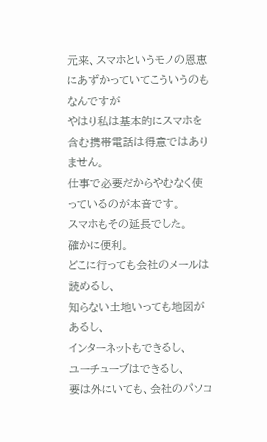元来、スマホというモノの恩恵にあずかっていてこういうのもなんですが
やはり私は基本的にスマホを含む携帯電話は得意ではありません。
仕事で必要だからやむなく使っているのが本音です。
スマホもその延長でした。
確かに便利。
どこに行っても会社のメールは読めるし、
知らない土地いっても地図があるし、
インターネットもできるし、
ユーチューブはできるし、
要は外にいても、会社のパソコ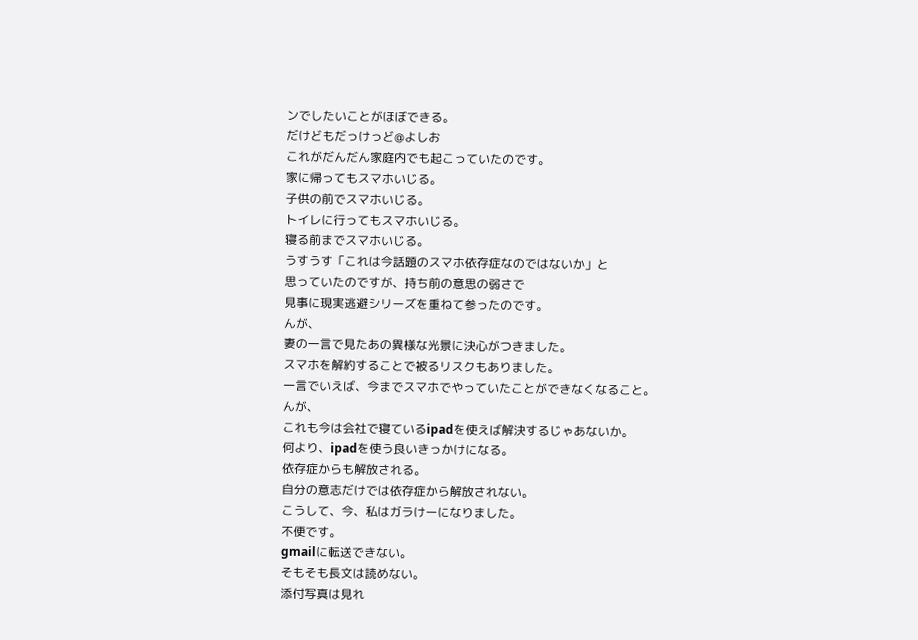ンでしたいことがほぼできる。
だけどもだっけっど@よしお
これがだんだん家庭内でも起こっていたのです。
家に帰ってもスマホいじる。
子供の前でスマホいじる。
トイレに行ってもスマホいじる。
寝る前までスマホいじる。
うすうす「これは今話題のスマホ依存症なのではないか」と
思っていたのですが、持ち前の意思の弱さで
見事に現実逃避シリーズを重ねて参ったのです。
んが、
妻の一言で見たあの異様な光景に決心がつきました。
スマホを解約することで被るリスクもありました。
一言でいえば、今までスマホでやっていたことができなくなること。
んが、
これも今は会社で寝ているipadを使えば解決するじゃあないか。
何より、ipadを使う良いきっかけになる。
依存症からも解放される。
自分の意志だけでは依存症から解放されない。
こうして、今、私はガラけーになりました。
不便です。
gmailに転送できない。
そもそも長文は読めない。
添付写真は見れ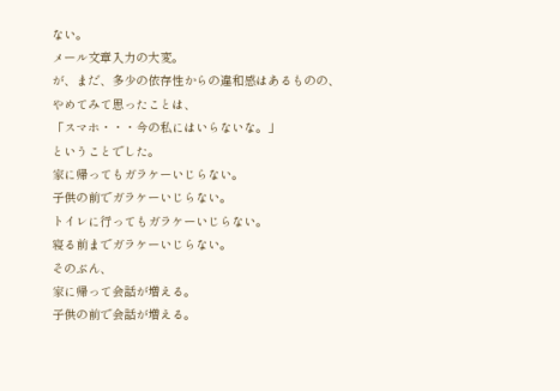ない。
メール文章入力の大変。
が、まだ、多少の依存性からの違和感はあるものの、
やめてみて思ったことは、
「スマホ・・・今の私にはいらないな。」
ということでした。
家に帰ってもガラケーいじらない。
子供の前でガラケーいじらない。
トイレに行ってもガラケーいじらない。
寝る前までガラケーいじらない。
そのぶん、
家に帰って会話が増える。
子供の前で会話が増える。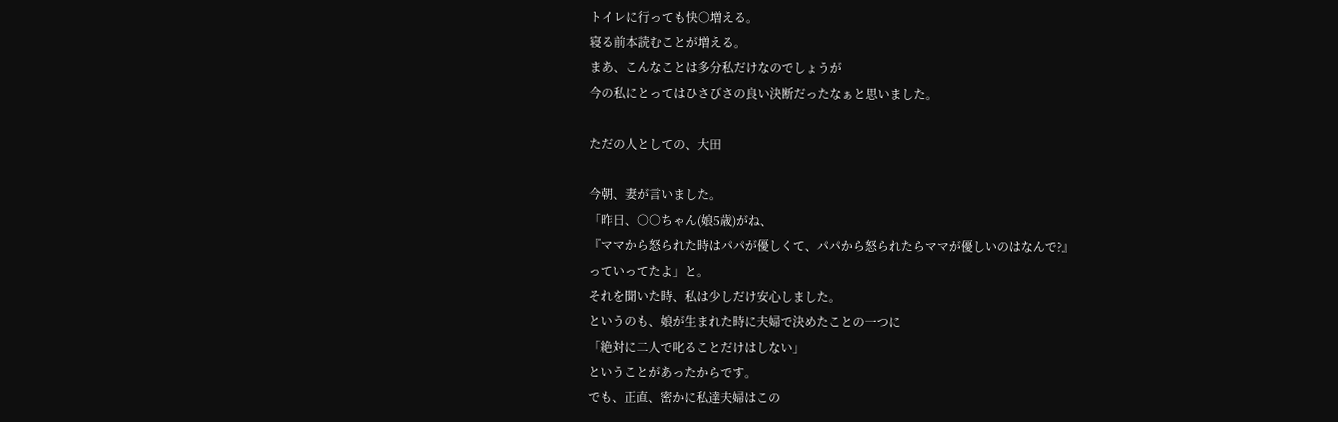トイレに行っても快○増える。
寝る前本読むことが増える。
まあ、こんなことは多分私だけなのでしょうが
今の私にとってはひさびさの良い決断だったなぁと思いました。

ただの人としての、大田

今朝、妻が言いました。
「昨日、○○ちゃん(娘5歳)がね、
『ママから怒られた時はパパが優しくて、パパから怒られたらママが優しいのはなんで?』
っていってたよ」と。
それを聞いた時、私は少しだけ安心しました。
というのも、娘が生まれた時に夫婦で決めたことの一つに
「絶対に二人で叱ることだけはしない」
ということがあったからです。
でも、正直、密かに私達夫婦はこの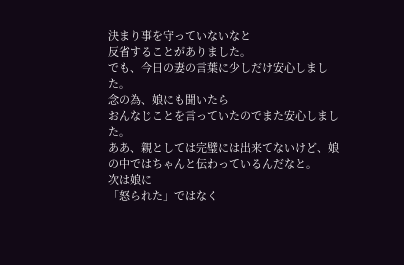決まり事を守っていないなと
反省することがありました。
でも、今日の妻の言葉に少しだけ安心しました。
念の為、娘にも聞いたら
おんなじことを言っていたのでまた安心しました。
ああ、親としては完璧には出来てないけど、娘の中ではちゃんと伝わっているんだなと。
次は娘に
「怒られた」ではなく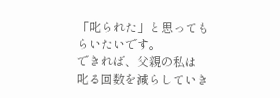「叱られた」と思ってもらいたいです。
できれば、父親の私は
叱る回数を減らしていき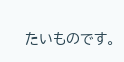たいものです。